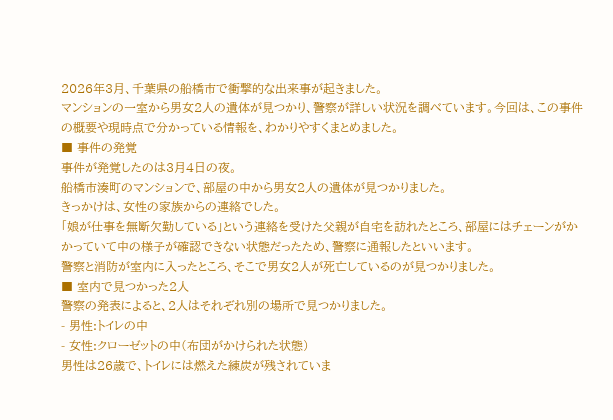2026年3月、千葉県の船橋市で衝撃的な出来事が起きました。
マンションの一室から男女2人の遺体が見つかり、警察が詳しい状況を調べています。今回は、この事件の概要や現時点で分かっている情報を、わかりやすくまとめました。
■ 事件の発覚
事件が発覚したのは3月4日の夜。
船橋市湊町のマンションで、部屋の中から男女2人の遺体が見つかりました。
きっかけは、女性の家族からの連絡でした。
「娘が仕事を無断欠勤している」という連絡を受けた父親が自宅を訪れたところ、部屋にはチェーンがかかっていて中の様子が確認できない状態だったため、警察に通報したといいます。
警察と消防が室内に入ったところ、そこで男女2人が死亡しているのが見つかりました。
■ 室内で見つかった2人
警察の発表によると、2人はそれぞれ別の場所で見つかりました。
- 男性:トイレの中
- 女性:クローゼットの中(布団がかけられた状態)
男性は26歳で、トイレには燃えた練炭が残されていま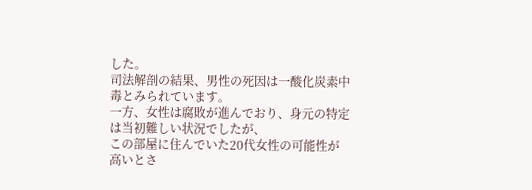した。
司法解剖の結果、男性の死因は一酸化炭素中毒とみられています。
一方、女性は腐敗が進んでおり、身元の特定は当初難しい状況でしたが、
この部屋に住んでいた20代女性の可能性が高いとさ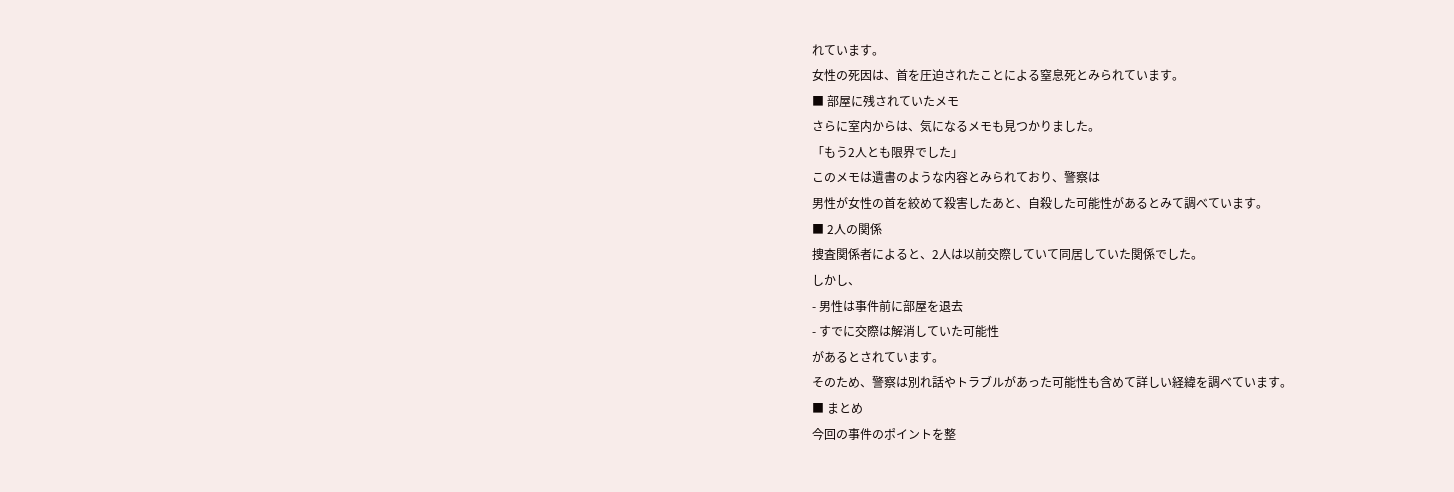れています。
女性の死因は、首を圧迫されたことによる窒息死とみられています。
■ 部屋に残されていたメモ
さらに室内からは、気になるメモも見つかりました。
「もう2人とも限界でした」
このメモは遺書のような内容とみられており、警察は
男性が女性の首を絞めて殺害したあと、自殺した可能性があるとみて調べています。
■ 2人の関係
捜査関係者によると、2人は以前交際していて同居していた関係でした。
しかし、
- 男性は事件前に部屋を退去
- すでに交際は解消していた可能性
があるとされています。
そのため、警察は別れ話やトラブルがあった可能性も含めて詳しい経緯を調べています。
■ まとめ
今回の事件のポイントを整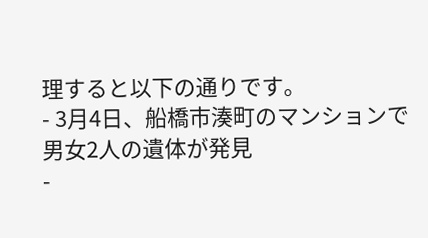理すると以下の通りです。
- 3月4日、船橋市湊町のマンションで男女2人の遺体が発見
-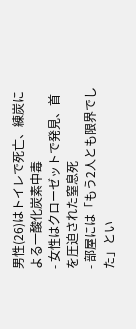男性(26)はトイレで死亡、練炭による一酸化炭素中毒
- 女性はクローゼットで発見、首を圧迫された窒息死
- 部屋には「もう2人とも限界でした」とい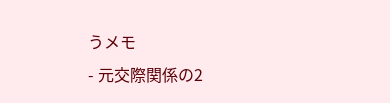うメモ
- 元交際関係の2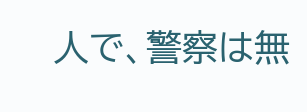人で、警察は無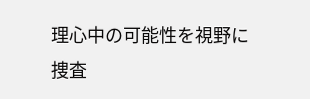理心中の可能性を視野に捜査